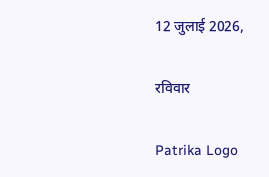12 जुलाई 2026,

रविवार

Patrika Logo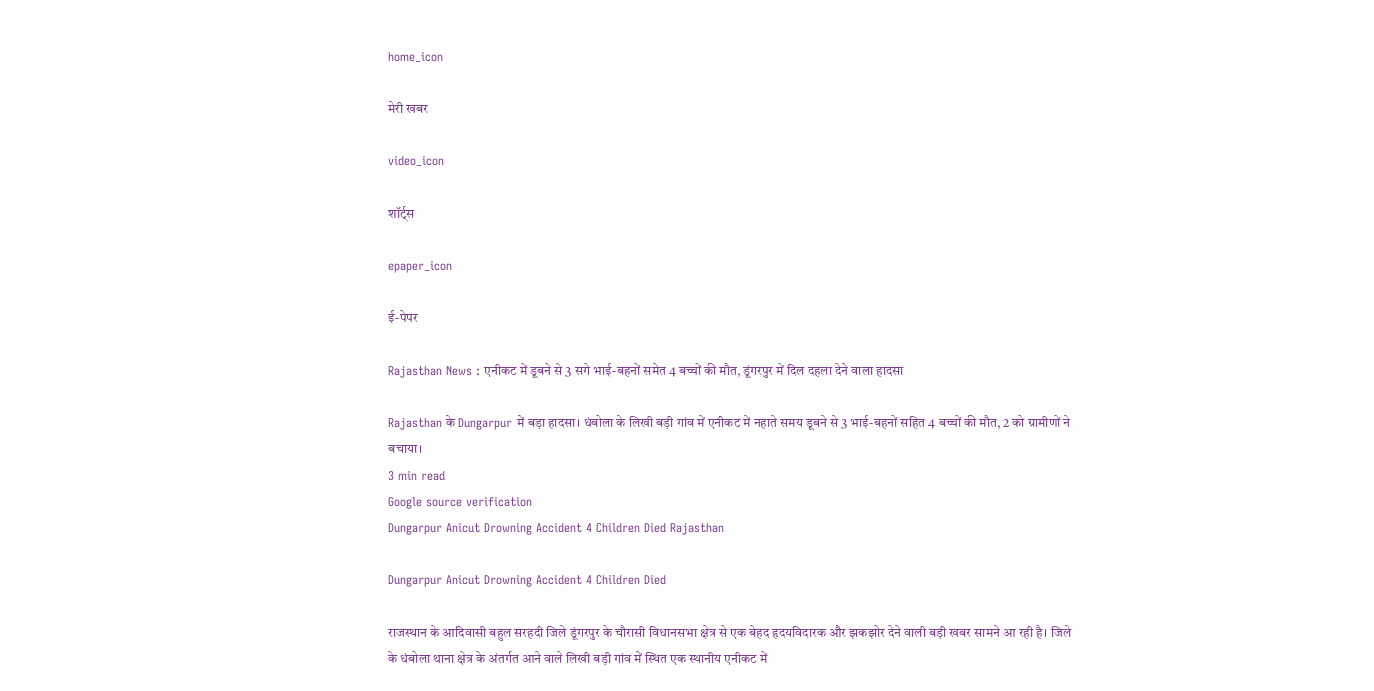home_icon

मेरी खबर

video_icon

शॉर्ट्स

epaper_icon

ई-पेपर

Rajasthan News : एनीकट में डूबने से 3 सगे भाई-बहनों समेत 4 बच्चों की मौत, डूंगरपुर में दिल दहला देने वाला हादसा

Rajasthan के Dungarpur में बड़ा हादसा। धंबोला के लिखी बड़ी गांव में एनीकट में नहाते समय डूबने से 3 भाई-बहनों सहित 4 बच्चों की मौत, 2 को ग्रामीणों ने बचाया।
3 min read
Google source verification
Dungarpur Anicut Drowning Accident 4 Children Died Rajasthan

Dungarpur Anicut Drowning Accident 4 Children Died

राजस्थान के आदिवासी बहुल सरहदी जिले डूंगरपुर के चौरासी विधानसभा क्षेत्र से एक बेहद हृदयविदारक और झकझोर देने वाली बड़ी खबर सामने आ रही है। जिले के धंबोला थाना क्षेत्र के अंतर्गत आने वाले लिखी बड़ी गांव में स्थित एक स्थानीय एनीकट में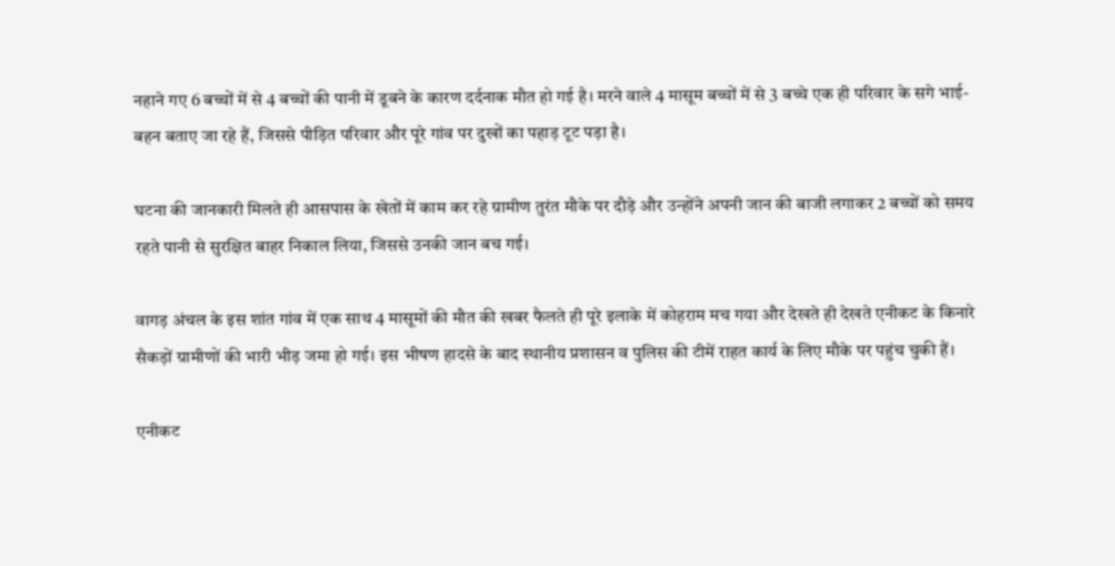नहाने गए 6 बच्चों में से 4 बच्चों की पानी में डूबने के कारण दर्दनाक मौत हो गई है। मरने वाले 4 मासूम बच्चों में से 3 बच्चे एक ही परिवार के सगे भाई-बहन बताए जा रहे हैं, जिससे पीड़ित परिवार और पूरे गांव पर दुखों का पहाड़ टूट पड़ा है।

घटना की जानकारी मिलते ही आसपास के खेतों में काम कर रहे ग्रामीण तुरंत मौके पर दौड़े और उन्होंने अपनी जान की बाजी लगाकर 2 बच्चों को समय रहते पानी से सुरक्षित बाहर निकाल लिया, जिससे उनकी जान बच गई।

वागड़ अंचल के इस शांत गांव में एक साथ 4 मासूमों की मौत की खबर फैलते ही पूरे इलाके में कोहराम मच गया और देखते ही देखते एनीकट के किनारे सैकड़ों ग्रामीणों की भारी भीड़ जमा हो गई। इस भीषण हादसे के बाद स्थानीय प्रशासन व पुलिस की टीमें राहत कार्य के लिए मौके पर पहुंच चुकी हैं।

एनीकट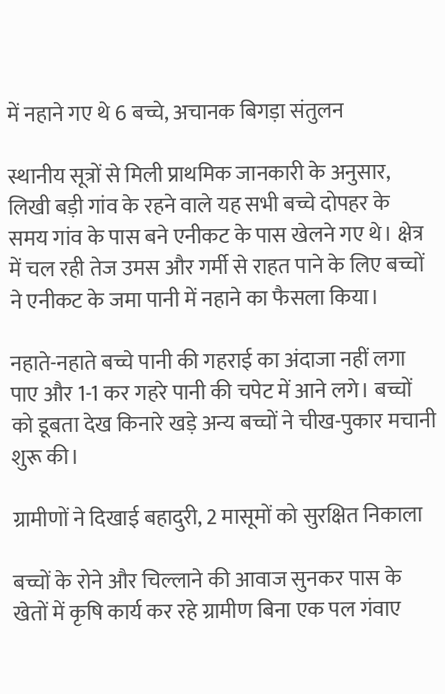में नहाने गए थे 6 बच्चे, अचानक बिगड़ा संतुलन

स्थानीय सूत्रों से मिली प्राथमिक जानकारी के अनुसार, लिखी बड़ी गांव के रहने वाले यह सभी बच्चे दोपहर के समय गांव के पास बने एनीकट के पास खेलने गए थे। क्षेत्र में चल रही तेज उमस और गर्मी से राहत पाने के लिए बच्चों ने एनीकट के जमा पानी में नहाने का फैसला किया।

नहाते-नहाते बच्चे पानी की गहराई का अंदाजा नहीं लगा पाए और 1-1 कर गहरे पानी की चपेट में आने लगे। बच्चों को डूबता देख किनारे खड़े अन्य बच्चों ने चीख-पुकार मचानी शुरू की।

ग्रामीणों ने दिखाई बहादुरी, 2 मासूमों को सुरक्षित निकाला

बच्चों के रोने और चिल्लाने की आवाज सुनकर पास के खेतों में कृषि कार्य कर रहे ग्रामीण बिना एक पल गंवाए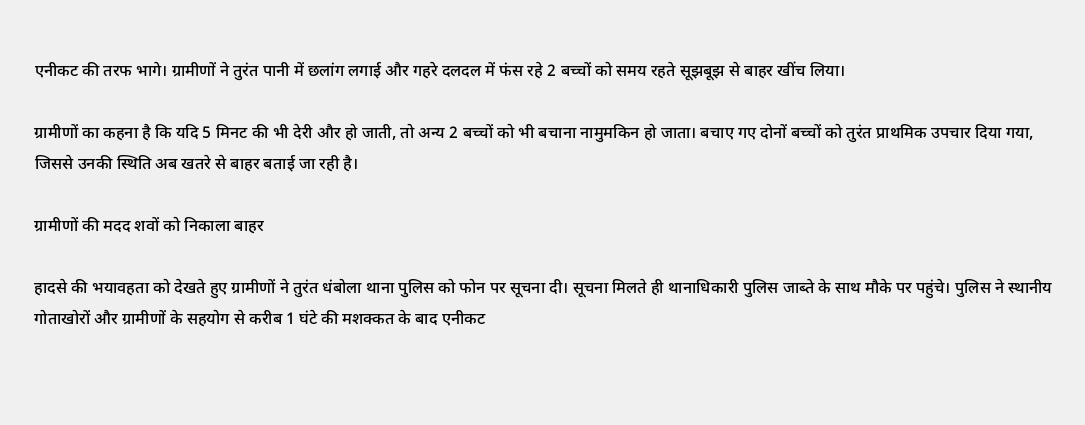एनीकट की तरफ भागे। ग्रामीणों ने तुरंत पानी में छलांग लगाई और गहरे दलदल में फंस रहे 2 बच्चों को समय रहते सूझबूझ से बाहर खींच लिया।

ग्रामीणों का कहना है कि यदि 5 मिनट की भी देरी और हो जाती, तो अन्य 2 बच्चों को भी बचाना नामुमकिन हो जाता। बचाए गए दोनों बच्चों को तुरंत प्राथमिक उपचार दिया गया, जिससे उनकी स्थिति अब खतरे से बाहर बताई जा रही है।

ग्रामीणों की मदद शवों को निकाला बाहर

हादसे की भयावहता को देखते हुए ग्रामीणों ने तुरंत धंबोला थाना पुलिस को फोन पर सूचना दी। सूचना मिलते ही थानाधिकारी पुलिस जाब्ते के साथ मौके पर पहुंचे। पुलिस ने स्थानीय गोताखोरों और ग्रामीणों के सहयोग से करीब 1 घंटे की मशक्कत के बाद एनीकट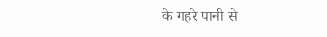के गहरे पानी से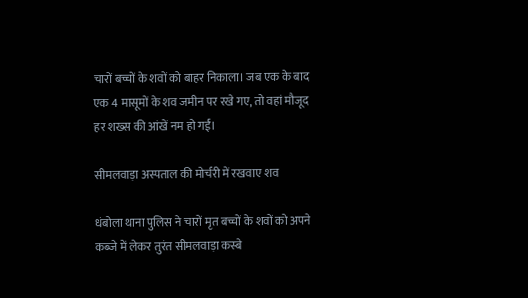चारों बच्चों के शवों को बाहर निकाला। जब एक के बाद एक 4 मासूमों के शव जमीन पर रखे गए, तो वहां मौजूद हर शख्स की आंखें नम हो गईं।

सीमलवाड़ा अस्पताल की मोर्चरी में रखवाए शव

धंबोला थाना पुलिस ने चारों मृत बच्चों के शवों को अपने कब्जे में लेकर तुरंत सीमलवाड़ा कस्बे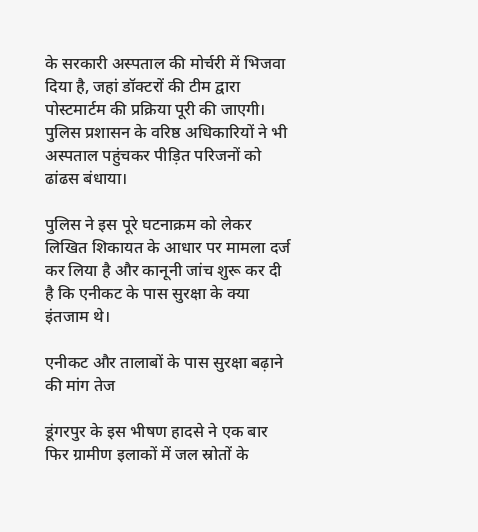के सरकारी अस्पताल की मोर्चरी में भिजवा दिया है, जहां डॉक्टरों की टीम द्वारा पोस्टमार्टम की प्रक्रिया पूरी की जाएगी। पुलिस प्रशासन के वरिष्ठ अधिकारियों ने भी अस्पताल पहुंचकर पीड़ित परिजनों को ढांढस बंधाया।

पुलिस ने इस पूरे घटनाक्रम को लेकर लिखित शिकायत के आधार पर मामला दर्ज कर लिया है और कानूनी जांच शुरू कर दी है कि एनीकट के पास सुरक्षा के क्या इंतजाम थे।

एनीकट और तालाबों के पास सुरक्षा बढ़ाने की मांग तेज

डूंगरपुर के इस भीषण हादसे ने एक बार फिर ग्रामीण इलाकों में जल स्रोतों के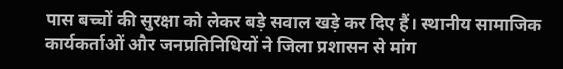पास बच्चों की सुरक्षा को लेकर बड़े सवाल खड़े कर दिए हैं। स्थानीय सामाजिक कार्यकर्ताओं और जनप्रतिनिधियों ने जिला प्रशासन से मांग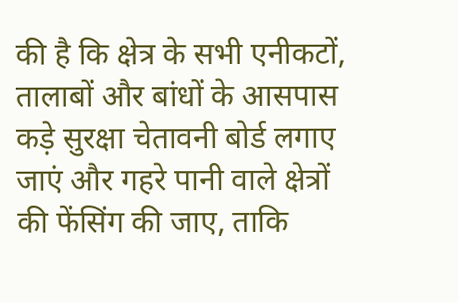की है कि क्षेत्र के सभी एनीकटों, तालाबों और बांधों के आसपास कड़े सुरक्षा चेतावनी बोर्ड लगाए जाएं और गहरे पानी वाले क्षेत्रों की फेंसिंग की जाए, ताकि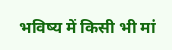भविष्य में किसी भी मां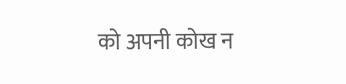को अपनी कोख न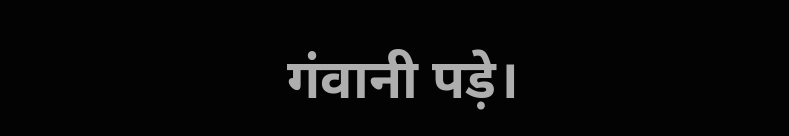गंवानी पड़े।